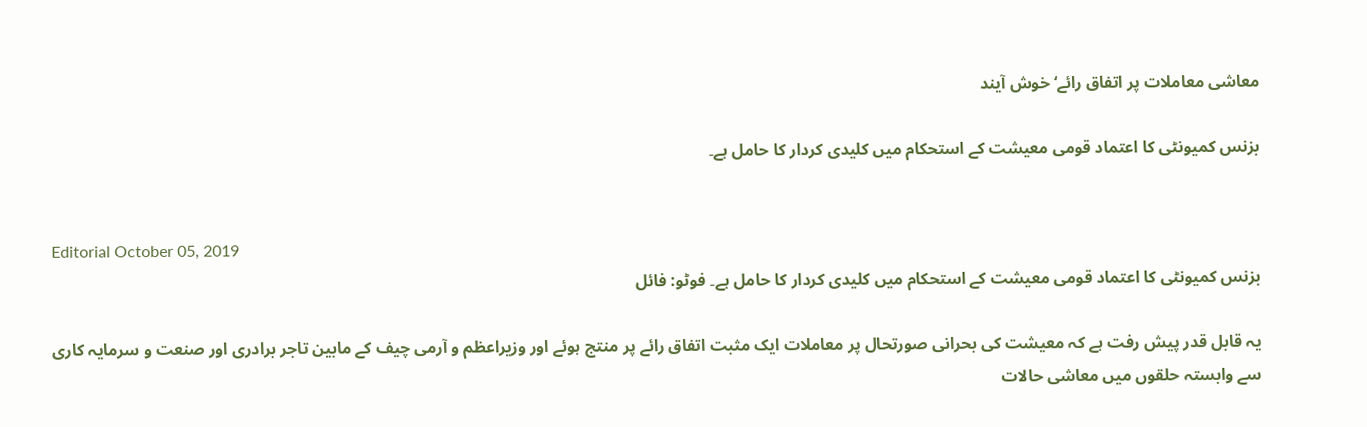معاشی معاملات پر اتفاق رائے‘ خوش آیند

بزنس کمیونٹی کا اعتماد قومی معیشت کے استحکام میں کلیدی کردار کا حامل ہے۔


Editorial October 05, 2019
بزنس کمیونٹی کا اعتماد قومی معیشت کے استحکام میں کلیدی کردار کا حامل ہے۔ فوٹو: فائل

یہ قابل قدر پیش رفت ہے کہ معیشت کی بحرانی صورتحال پر معاملات ایک مثبت اتفاق رائے پر منتج ہوئے اور وزیراعظم و آرمی چیف کے مابین تاجر برادری اور صنعت و سرمایہ کاری سے وابستہ حلقوں میں معاشی حالات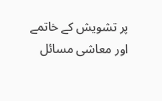پر تشویش کے خاتمے اور معاشی مسائل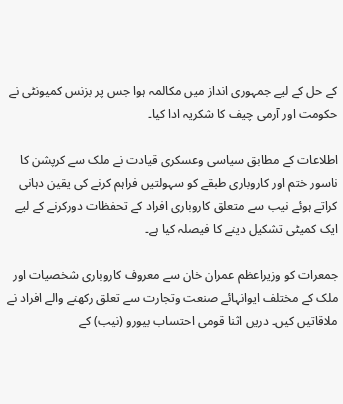کے حل کے لیے جمہوری انداز میں مکالمہ ہوا جس پر بزنس کمیونٹی نے حکومت اور آرمی چیف کا شکریہ ادا کیا۔

اطلاعات کے مطابق سیاسی وعسکری قیادت نے ملک سے کرپشن کا ناسور ختم اور کاروباری طبقے کو سہولتیں فراہم کرنے کی یقین دہانی کراتے ہوئے نیب سے متعلق کاروباری افراد کے تحفظات دورکرنے کے لیے ایک کمیٹی تشکیل دینے کا فیصلہ کیا ہے۔

جمعرات کو وزیراعظم عمران خان سے معروف کاروباری شخصیات اور ملک کے مختلف ایوانہائے صنعت وتجارت سے تعلق رکھنے والے افراد نے ملاقاتیں کیں۔ دریں اثنا قومی احتساب بیورو (نیب) کے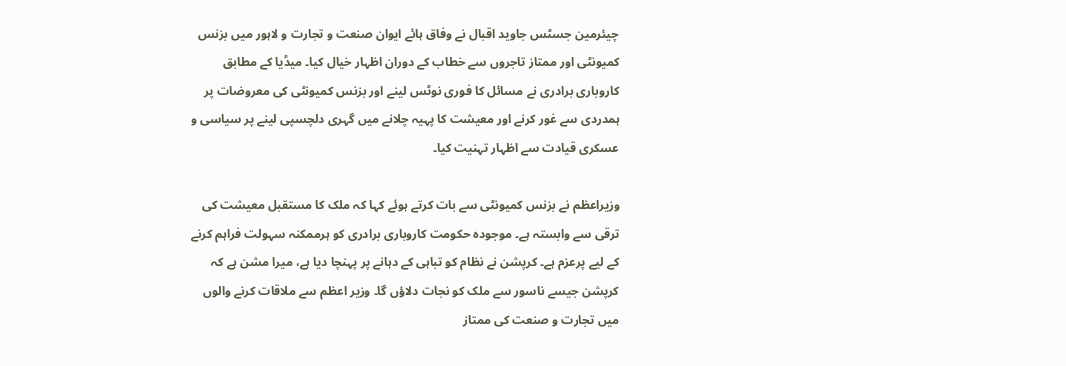چیئرمین جسٹس جاوید اقبال نے وفاق ہائے ایوان صنعت و تجارت و لاہور میں بزنس کمیونٹی اور ممتاز تاجروں سے خطاب کے دوران اظہار خیال کیا۔ میڈیا کے مطابق کاروباری برادری نے مسائل کا فوری نوٹس لینے اور بزنس کمیونٹی کی معروضات پر ہمدردی سے غور کرنے اور معیشت کا پہیہ چلانے میں گہری دلچسپی لینے پر سیاسی و عسکری قیادت سے اظہار تہنیت کیا۔

وزیراعظم نے بزنس کمیونٹی سے بات کرتے ہوئے کہا کہ ملک کا مستقبل معیشت کی ترقی سے وابستہ ہے۔ موجودہ حکومت کاروباری برادری کو ہرممکنہ سہولت فراہم کرنے کے لیے پرعزم ہے۔ کرپشن نے نظام کو تباہی کے دہانے پر پہنچا دیا ہے، میرا مشن ہے کہ کرپشن جیسے ناسور سے ملک کو نجات دلاؤں گا۔ وزیر اعظم سے ملاقات کرنے والوں میں تجارت و صنعت کی ممتاز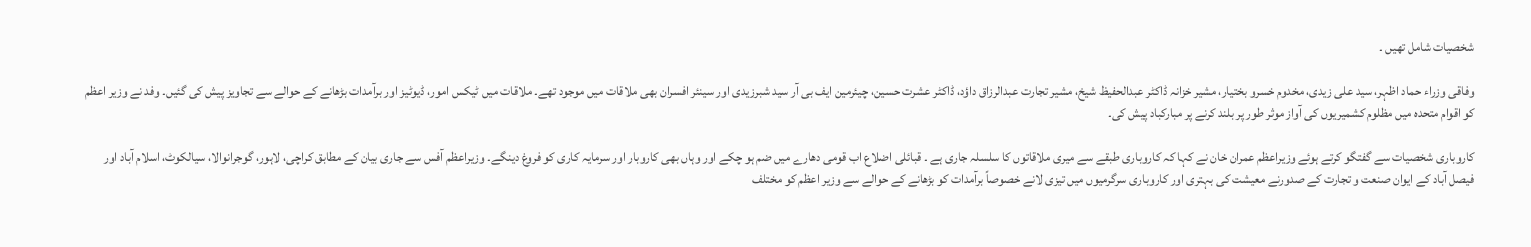شخصیات شامل تھیں ۔

وفاقی وزراء حماد اظہر، سید علی زیدی، مخدوم خسرو بختیار، مشیر خزانہ ڈاکٹر عبدالحفیظ شیخ، مشیر تجارت عبدالرزاق داؤد، ڈاکٹر عشرت حسین، چیئرمین ایف بی آر سید شبرزیدی اور سینئر افسران بھی ملاقات میں موجود تھے۔ ملاقات میں ٹیکس امور، ڈیوٹیز اور برآمدات بڑھانے کے حوالے سے تجاویز پیش کی گئیں۔ وفد نے وزیر اعظم کو اقوام متحدہ میں مظلوم کشمیریوں کی آواز موثر طور پر بلند کرنے پر مبارکباد پیش کی۔

کاروباری شخصیات سے گفتگو کرتے ہوئے وزیراعظم عمران خان نے کہا کہ کاروباری طبقے سے میری ملاقاتوں کا سلسلہ جاری ہے ۔ قبائلی اضلاع اب قومی دھارے میں ضم ہو چکے اور وہاں بھی کاروبار اور سرمایہ کاری کو فروغ دینگے۔ وزیراعظم آفس سے جاری بیان کے مطابق کراچی، لاہور، گوجرانوالا، سیالکوٹ، اسلام آباد اور فیصل آباد کے ایوان صنعت و تجارت کے صدورنے معیشت کی بہتری اور کاروباری سرگرمیوں میں تیزی لانے خصوصاً برآمدات کو بڑھانے کے حوالے سے وزیر اعظم کو مختلف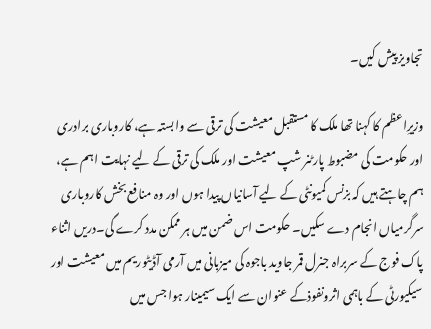تجاویز پیش کیں۔

وزیرِاعظم کا کہنا تھا ملک کا مستقبل معیشت کی ترقی سے وابستہ ہے، کاروباری برادری اور حکومت کی مضبوط پارٹنر شپ معیشت اور ملک کی ترقی کے لیے نہایت اہم ہے، ہم چاہتے ہیں کہ بزنس کمیونٹی کے لیے آسانیاں پیدا ہوں اور وہ منافع بخش کاروباری سرگرمیاں انجام دے سکیں۔ حکومت اس ضمن میں ہر ممکن مدد کرے گی۔دریں اثناء پاک فوج کے سربراہ جنرل قمر جاوید باجوہ کی میزبانی میں آرمی آڈیٹوریم میں معیشت اور سیکیورٹی کے باہمی اثرونفوذکے عنوان سے ایک سیمینار ہوا جس میں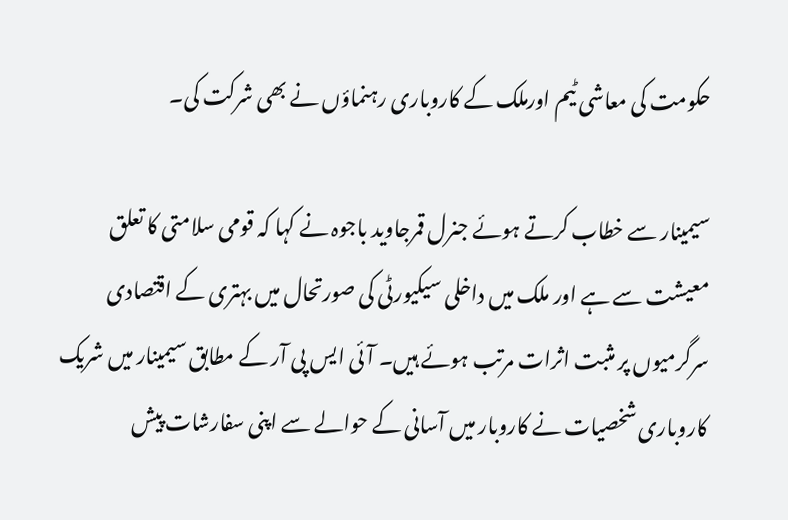حکومت کی معاشی ٹیم اورملک کے کاروباری رہنماؤں نے بھی شرکت کی۔

سیمینار سے خطاب کرتے ہوئے جنرل قمرجاوید باجوہ نے کہا کہ قومی سلامتی کا تعلق معیشت سے ہے اور ملک میں داخلی سیکیورٹی کی صورتحال میں بہتری کے اقتصادی سرگرمیوں پر مثبت اثرات مرتب ہوئے ہیں۔ آئی ایس پی آر کے مطابق سیمینار میں شریک کاروباری شخصیات نے کاروبار میں آسانی کے حوالے سے اپنی سفارشات پیش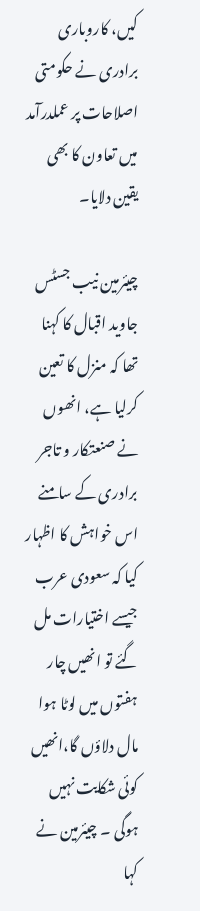کیں، کاروباری برادری نے حکومتی اصلاحات پر عملدرآمد میں تعاون کا بھی یقین دلایا۔

چیئرمین نیب جسٹس جاوید اقبال کا کہنا تھا کہ منزل کا تعین کرلیا ہے، انھوں نے صنعتکار و تاجر برادری کے سامنے اس خواہش کا اظہار کیا کہ سعودی عرب جیسے اختیارات مل گئے تو انھیں چار ہفتوں میں لوٹا ہوا مال دلاؤں گا،انھیں کوئی شکایت نہیں ہوگی ۔ چیئرمین نے کہا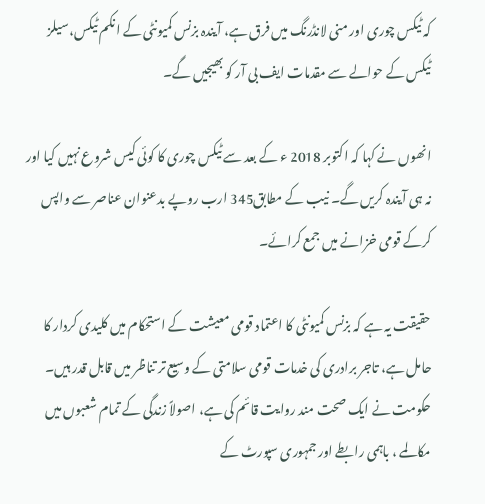کہ ٹیکس چوری اور منی لانڈرنگ میں فرق ہے، آیندہ بزنس کمیونٹی کے انکم ٹیکس،سیلز ٹیکس کے حوالے سے مقدمات ایف بی آر کو بھیجیں گے۔

انھوں نے کہا کہ اکتوبر 2018 ء کے بعد سے ٹیکس چوری کا کوئی کیس شروع نہیں کیا اور نہ ہی آیندہ کریں گے۔ نیب کے مطابق345 ارب روپے بدعنوان عناصر سے واپس کرکے قومی خزانے میں جمع کرائے۔

حقیقت یہ ہے کہ بزنس کمیونٹی کا اعتماد قومی معیشت کے استحکام میں کلیدی کردار کا حامل ہے، تاجر برادری کی خدمات قومی سلامتی کے وسیع تر تناظر میں قابل قدر ہیں۔ حکومت نے ایک صحت مند روایت قائم کی ہے، اصولاً زندگی کے تمام شعبوں میں مکالمے ، باہمی رابطے اور جمہوری سپورٹ کے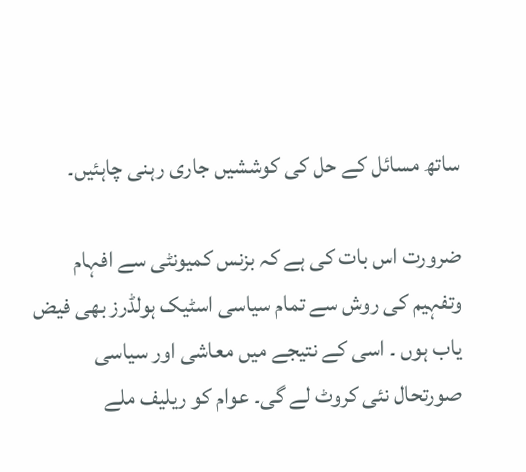ساتھ مسائل کے حل کی کوششیں جاری رہنی چاہئیں۔

ضرورت اس بات کی ہے کہ بزنس کمیونٹی سے افہام وتفہیم کی روش سے تمام سیاسی اسٹیک ہولڈرز بھی فیض یاب ہوں ۔ اسی کے نتیجے میں معاشی اور سیاسی صورتحال نئی کروٹ لے گی۔ عوام کو ریلیف ملے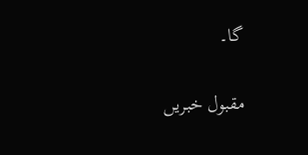گا۔

مقبول خبریں